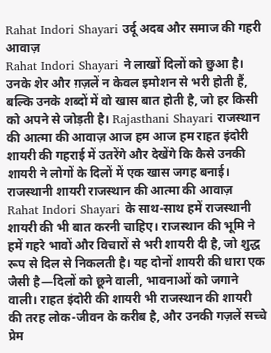Rahat Indori Shayari उर्दू अदब और समाज की गहरी आवाज़
Rahat Indori Shayari ने लाखों दिलों को छुआ है। उनके शेर और ग़ज़लें न केवल इमोशन से भरी होती हैं, बल्कि उनके शब्दों में वो खास बात होती है, जो हर किसी को अपने से जोड़ती है। Rajasthani Shayari राजस्थान की आत्मा की आवाज़ आज हम आज हम राहत इंदोरी शायरी की गहराई में उतरेंगे और देखेंगे कि कैसे उनकी शायरी ने लोगों के दिलों में एक खास जगह बनाई।
राजस्थानी शायरी राजस्थान की आत्मा की आवाज़
Rahat Indori Shayari के साथ-साथ हमें राजस्थानी शायरी की भी बात करनी चाहिए। राजस्थान की भूमि ने हमें गहरे भावों और विचारों से भरी शायरी दी है, जो शुद्ध रूप से दिल से निकलती है। यह दोनों शायरी की धारा एक जैसी है—दिलों को छूने वाली, भावनाओं को जगाने वाली। राहत इंदोरी की शायरी भी राजस्थान की शायरी की तरह लोक-जीवन के करीब है, और उनकी गज़लें सच्चे प्रेम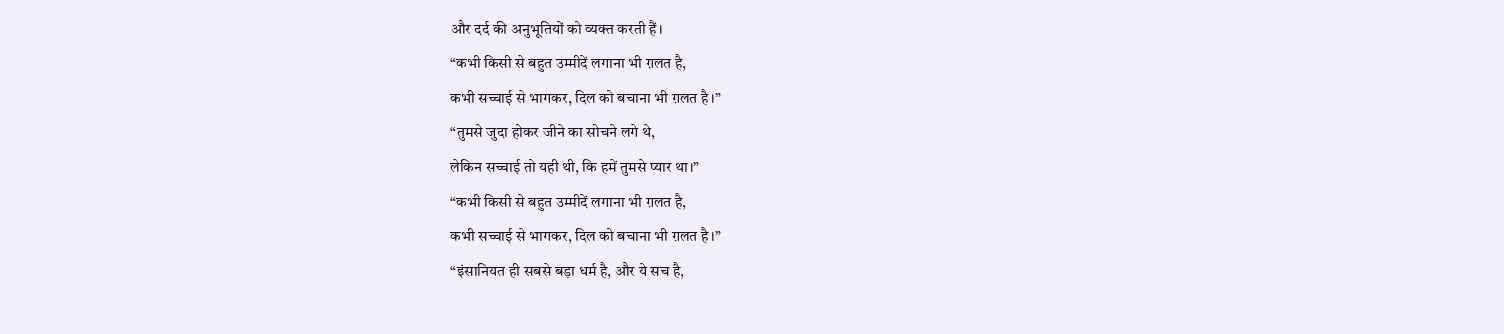और दर्द की अनुभूतियों को व्यक्त करती हैं।
“कभी किसी से बहुत उम्मीदें लगाना भी ग़लत है,
कभी सच्चाई से भागकर, दिल को बचाना भी ग़लत है।”
“तुमसे जुदा होकर जीने का सोचने लगे थे,
लेकिन सच्चाई तो यही थी, कि हमें तुमसे प्यार था।”
“कभी किसी से बहुत उम्मीदें लगाना भी ग़लत है,
कभी सच्चाई से भागकर, दिल को बचाना भी ग़लत है।”
“इंसानियत ही सबसे बड़ा धर्म है, और ये सच है,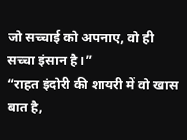जो सच्चाई को अपनाए, वो ही सच्चा इंसान है।”
“राहत इंदोरी की शायरी में वो खास बात है,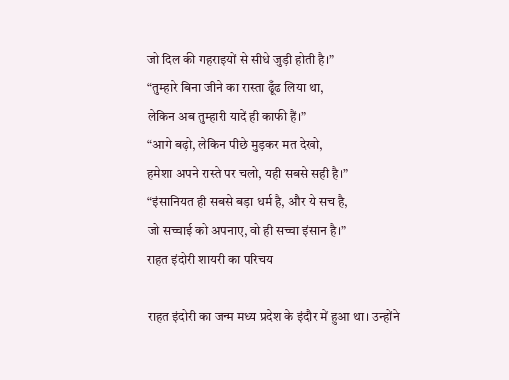जो दिल की गहराइयों से सीधे जुड़ी होती है।”
“तुम्हारे बिना जीने का रास्ता ढूँढ लिया था,
लेकिन अब तुम्हारी यादें ही काफी हैं।”
“आगे बढ़ो, लेकिन पीछे मुड़कर मत देखो,
हमेशा अपने रास्ते पर चलो, यही सबसे सही है।”
“इंसानियत ही सबसे बड़ा धर्म है, और ये सच है,
जो सच्चाई को अपनाए, वो ही सच्चा इंसान है।”
राहत इंदोरी शायरी का परिचय

राहत इंदोरी का जन्म मध्य प्रदेश के इंदौर में हुआ था। उन्होंने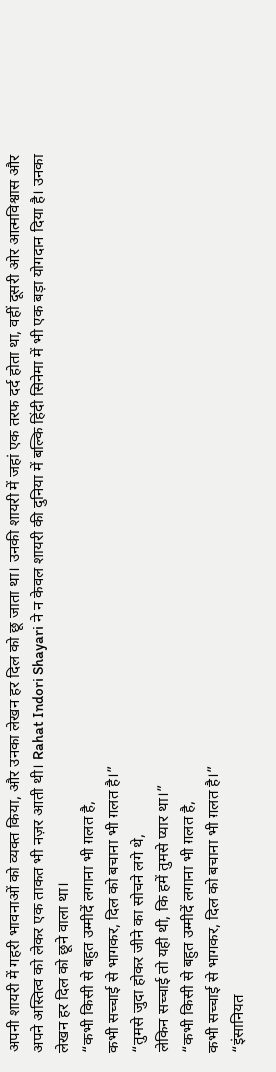अपनी शायरी में गहरी भावनाओं को व्यक्त किया, और उनका लेखन हर दिल को छू जाता था। उनकी शायरी में जहां एक तरफ दर्द होता था, वहीं दूसरी ओर आत्मविश्वास और अपने अस्तित्व को लेकर एक ताकत भी नज़र आती थी। Rahat Indori Shayari ने न केवल शायरी की दुनिया में बल्कि हिंदी सिनेमा में भी एक बड़ा योगदान दिया है। उनका लेखन हर दिल को छूने वाला था।
“कभी किसी से बहुत उम्मीदें लगाना भी ग़लत है,
कभी सच्चाई से भागकर, दिल को बचाना भी ग़लत है।”
“तुमसे जुदा होकर जीने का सोचने लगे थे,
लेकिन सच्चाई तो यही थी, कि हमें तुमसे प्यार था।”
“कभी किसी से बहुत उम्मीदें लगाना भी ग़लत है,
कभी सच्चाई से भागकर, दिल को बचाना भी ग़लत है।”
“इंसानियत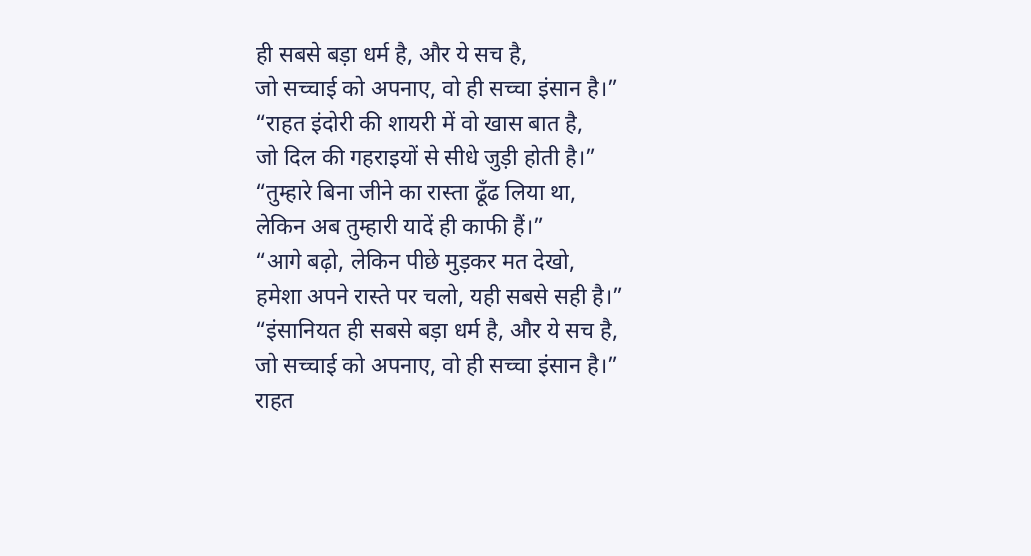ही सबसे बड़ा धर्म है, और ये सच है,
जो सच्चाई को अपनाए, वो ही सच्चा इंसान है।”
“राहत इंदोरी की शायरी में वो खास बात है,
जो दिल की गहराइयों से सीधे जुड़ी होती है।”
“तुम्हारे बिना जीने का रास्ता ढूँढ लिया था,
लेकिन अब तुम्हारी यादें ही काफी हैं।”
“आगे बढ़ो, लेकिन पीछे मुड़कर मत देखो,
हमेशा अपने रास्ते पर चलो, यही सबसे सही है।”
“इंसानियत ही सबसे बड़ा धर्म है, और ये सच है,
जो सच्चाई को अपनाए, वो ही सच्चा इंसान है।”
राहत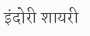इंदोरी शायरी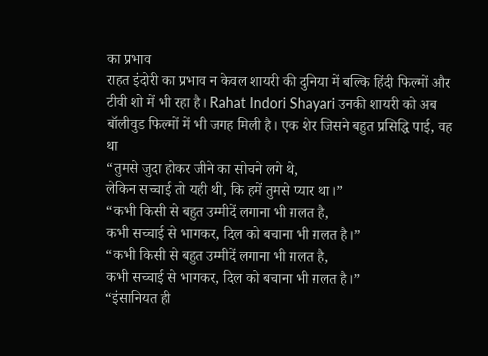का प्रभाव
राहत इंदोरी का प्रभाव न केवल शायरी की दुनिया में बल्कि हिंदी फिल्मों और टीवी शो में भी रहा है। Rahat Indori Shayari उनकी शायरी को अब बॉलीवुड फिल्मों में भी जगह मिली है। एक शेर जिसने बहुत प्रसिद्धि पाई, वह था
“तुमसे जुदा होकर जीने का सोचने लगे थे,
लेकिन सच्चाई तो यही थी, कि हमें तुमसे प्यार था।”
“कभी किसी से बहुत उम्मीदें लगाना भी ग़लत है,
कभी सच्चाई से भागकर, दिल को बचाना भी ग़लत है।”
“कभी किसी से बहुत उम्मीदें लगाना भी ग़लत है,
कभी सच्चाई से भागकर, दिल को बचाना भी ग़लत है।”
“इंसानियत ही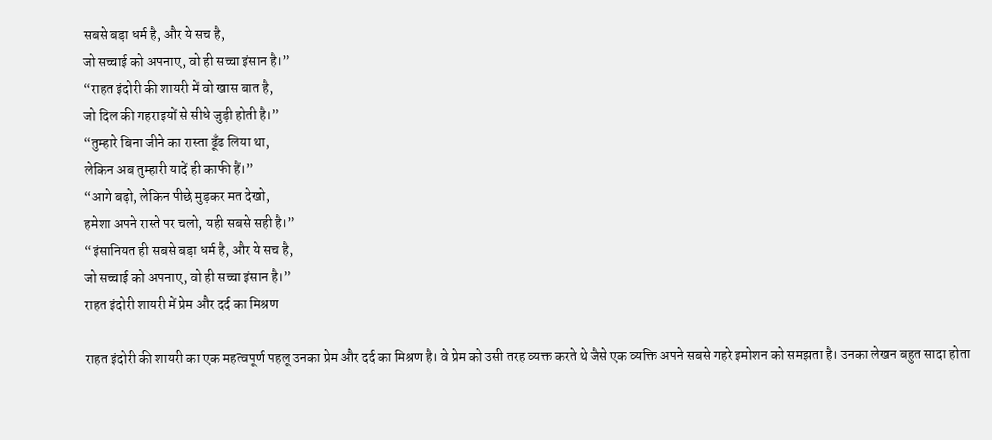सबसे बड़ा धर्म है, और ये सच है,
जो सच्चाई को अपनाए, वो ही सच्चा इंसान है।”
“राहत इंदोरी की शायरी में वो खास बात है,
जो दिल की गहराइयों से सीधे जुड़ी होती है।”
“तुम्हारे बिना जीने का रास्ता ढूँढ लिया था,
लेकिन अब तुम्हारी यादें ही काफी हैं।”
“आगे बढ़ो, लेकिन पीछे मुड़कर मत देखो,
हमेशा अपने रास्ते पर चलो, यही सबसे सही है।”
“इंसानियत ही सबसे बड़ा धर्म है, और ये सच है,
जो सच्चाई को अपनाए, वो ही सच्चा इंसान है।”
राहत इंदोरी शायरी में प्रेम और दर्द का मिश्रण

राहत इंदोरी की शायरी का एक महत्वपूर्ण पहलू उनका प्रेम और दर्द का मिश्रण है। वे प्रेम को उसी तरह व्यक्त करते थे जैसे एक व्यक्ति अपने सबसे गहरे इमोशन को समझता है। उनका लेखन बहुत सादा होता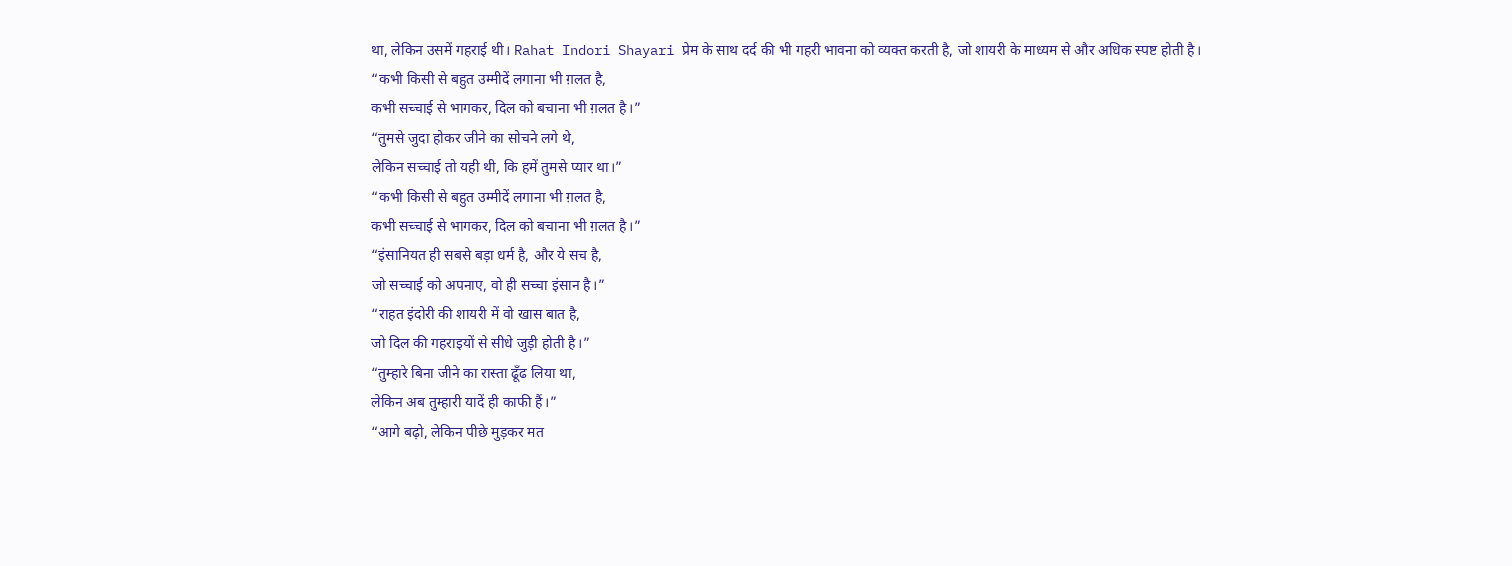था, लेकिन उसमें गहराई थी। Rahat Indori Shayari प्रेम के साथ दर्द की भी गहरी भावना को व्यक्त करती है, जो शायरी के माध्यम से और अधिक स्पष्ट होती है।
“कभी किसी से बहुत उम्मीदें लगाना भी ग़लत है,
कभी सच्चाई से भागकर, दिल को बचाना भी ग़लत है।”
“तुमसे जुदा होकर जीने का सोचने लगे थे,
लेकिन सच्चाई तो यही थी, कि हमें तुमसे प्यार था।”
“कभी किसी से बहुत उम्मीदें लगाना भी ग़लत है,
कभी सच्चाई से भागकर, दिल को बचाना भी ग़लत है।”
“इंसानियत ही सबसे बड़ा धर्म है, और ये सच है,
जो सच्चाई को अपनाए, वो ही सच्चा इंसान है।”
“राहत इंदोरी की शायरी में वो खास बात है,
जो दिल की गहराइयों से सीधे जुड़ी होती है।”
“तुम्हारे बिना जीने का रास्ता ढूँढ लिया था,
लेकिन अब तुम्हारी यादें ही काफी हैं।”
“आगे बढ़ो, लेकिन पीछे मुड़कर मत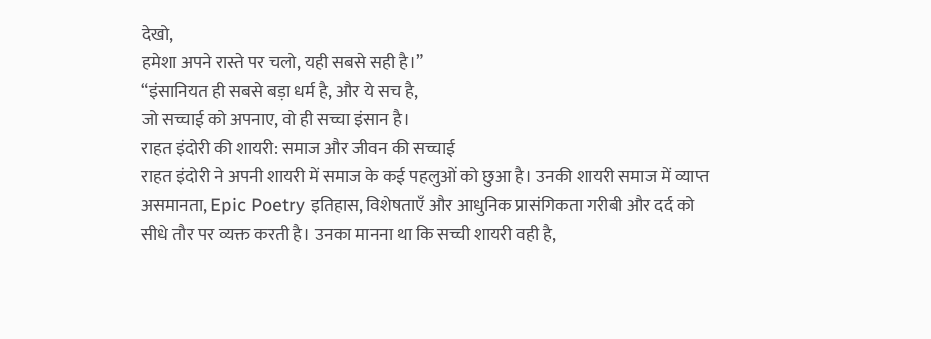देखो,
हमेशा अपने रास्ते पर चलो, यही सबसे सही है।”
“इंसानियत ही सबसे बड़ा धर्म है, और ये सच है,
जो सच्चाई को अपनाए, वो ही सच्चा इंसान है।
राहत इंदोरी की शायरी: समाज और जीवन की सच्चाई
राहत इंदोरी ने अपनी शायरी में समाज के कई पहलुओं को छुआ है। उनकी शायरी समाज में व्याप्त असमानता, Epic Poetry इतिहास, विशेषताएँ और आधुनिक प्रासंगिकता गरीबी और दर्द को सीधे तौर पर व्यक्त करती है। उनका मानना था कि सच्ची शायरी वही है,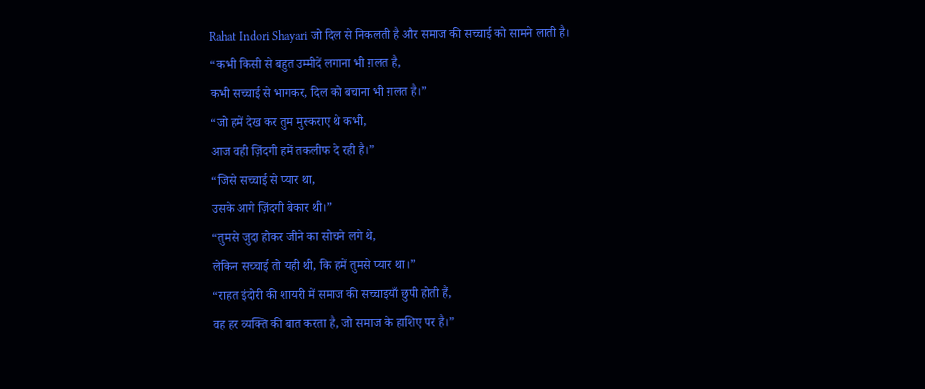Rahat Indori Shayari जो दिल से निकलती है और समाज की सच्चाई को सामने लाती है।
“कभी किसी से बहुत उम्मीदें लगाना भी ग़लत है,
कभी सच्चाई से भागकर, दिल को बचाना भी ग़लत है।”
“जो हमें देख कर तुम मुस्कराए थे कभी,
आज वही ज़िंदगी हमें तकलीफ दे रही है।”
“जिसे सच्चाई से प्यार था,
उसके आगे ज़िंदगी बेकार थी।”
“तुमसे जुदा होकर जीने का सोचने लगे थे,
लेकिन सच्चाई तो यही थी, कि हमें तुमसे प्यार था।”
“राहत इंदोरी की शायरी में समाज की सच्चाइयाँ छुपी होती हैं,
वह हर व्यक्ति की बात करता है, जो समाज के हाशिए पर है।”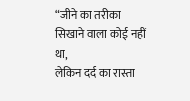“जीने का तरीका सिखाने वाला कोई नहीं था,
लेकिन दर्द का रास्ता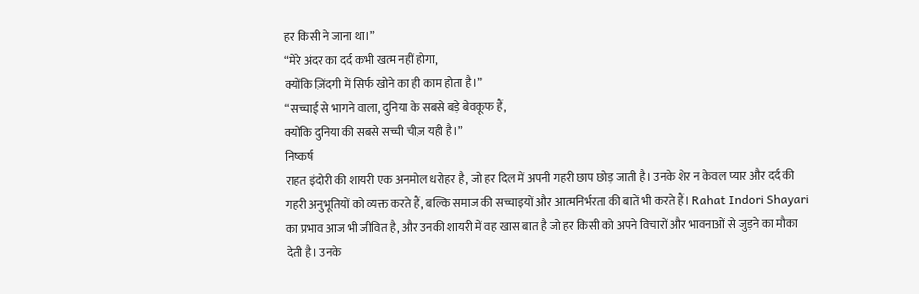हर किसी ने जाना था।”
“मेरे अंदर का दर्द कभी खत्म नहीं होगा,
क्योंकि ज़िंदगी में सिर्फ खोने का ही काम होता है।”
“सच्चाई से भागने वाला, दुनिया के सबसे बड़े बेवकूफ हैं,
क्योंकि दुनिया की सबसे सच्ची चीज़ यही है।”
निष्कर्ष
राहत इंदोरी की शायरी एक अनमोल धरोहर है, जो हर दिल में अपनी गहरी छाप छोड़ जाती है। उनके शेर न केवल प्यार और दर्द की गहरी अनुभूतियों को व्यक्त करते हैं, बल्कि समाज की सच्चाइयों और आत्मनिर्भरता की बातें भी करते हैं। Rahat Indori Shayari का प्रभाव आज भी जीवित है, और उनकी शायरी में वह खास बात है जो हर किसी को अपने विचारों और भावनाओं से जुड़ने का मौका देती है। उनके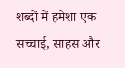शब्दों में हमेशा एक सच्चाई, साहस और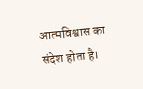आत्मविश्वास का संदेश होता है।